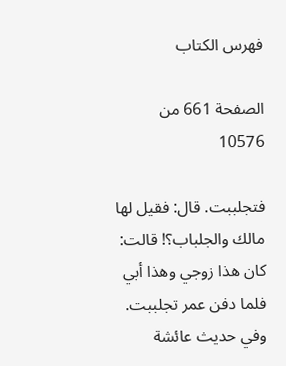فهرس الكتاب

الصفحة 661 من 10576

فتجلببت. قال: فقيل لها مالك والجلباب؟! قالت: كان هذا زوجي وهذا أبي فلما دفن عمر تجلببت. وفي حديث عائشة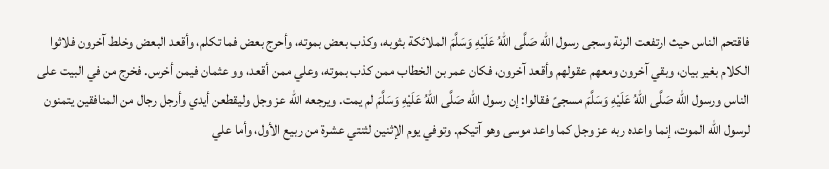فاقتحم الناس حيث ارتفعت الرنة وسجى رسول الله صَلَّى اللهُ عَلَيْهِ وَسَلَّمَ الملائكة بثوبه، وكذب بعض بموته، وأحرج بعض فما تكلم، وأقعد البعض وخلط آخرون فلاثوا الكلام بغير بيان، وبقي آخرون ومعهم عقولهم وأقعد آخرون، فكان عمر بن الخطاب ممن كذب بموته، وعلي ممن أقعد، وو عثمان فيمن أخرس. فخرج من في البيت على الناس ورسول الله صَلَّى اللهُ عَلَيْهِ وَسَلَّمَ مسجىً فقالوا: إن رسول الله صَلَّى اللهُ عَلَيْهِ وَسَلَّمَ لم يمت. ويرجعه الله عز وجل وليقطعن أيدي وأرجل رجال من المنافقين يتمنون لرسول الله الموت، إنما واعده ربه عز وجل كما واعد موسى وهو آتيكم. وتوفي يوم الإثنين لثنتي عشرة من ربيع الأول، وأما علي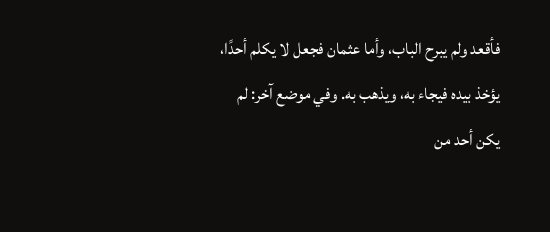فأقعد ولم يبرح الباب، وأما عثمان فجعل لا يكلم أحدًا، يؤخذ بيده فيجاء به، ويذهب به. وفي موضع آخر: لم يكن أحد من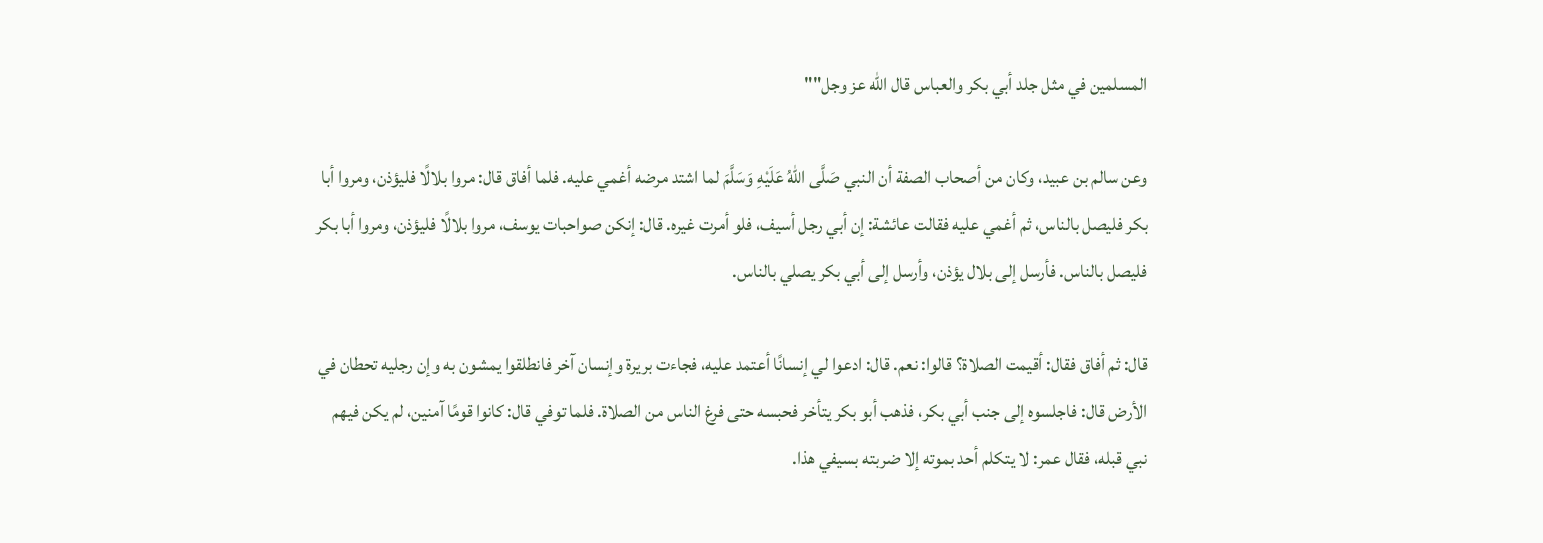المسلمين في مثل جلد أبي بكر والعباس قال الله عز وجل""

وعن سالم بن عبيد، وكان من أصحاب الصفة أن النبي صَلَّى اللهُ عَلَيْهِ وَسَلَّمَ لما اشتد مرضه أغمي عليه. فلما أفاق قال: مروا بلالًا فليؤذن، ومروا أبا بكر فليصل بالناس، ثم أغمي عليه فقالت عائشة: إن أبي رجل أسيف، فلو أمرت غيره. قال: إنكن صواحبات يوسف، مروا بلالًا فليؤذن، ومروا أبا بكر فليصل بالناس. فأرسل إلى بلال يؤذن، وأرسل إلى أبي بكر يصلي بالناس.

قال: ثم أفاق فقال: أقيمت الصلاة؟ قالوا: نعم. قال: ادعوا لي إنسانًا أعتمد عليه، فجاءت بريرة وإنسان آخر فانطلقوا يمشون به وإن رجليه تحطان في الأرض قال: فاجلسوه إلى جنب أبي بكر، فذهب أبو بكر يتأخر فحبسه حتى فرغ الناس من الصلاة. فلما توفي قال: كانوا قومًا آمنين، لم يكن فيهم نبي قبله، فقال عمر: لا يتكلم أحد بموته إلا ضربته بسيفي هذا.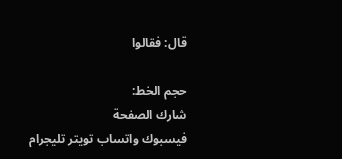قال: فقالوا

حجم الخط:
شارك الصفحة
فيسبوك واتساب تويتر تليجرام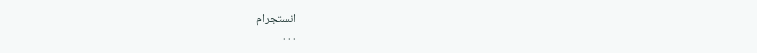انستجرام
. . .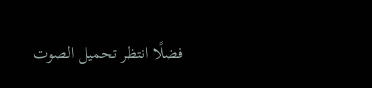فضلًا انتظر تحميل الصوت